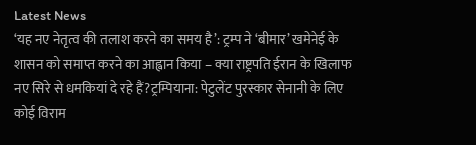Latest News
‘यह नए नेतृत्व की तलाश करने का समय है’: ट्रम्प ने ‘बीमार’ खमेनेई के शासन को समाप्त करने का आह्वान किया – क्या राष्ट्रपति ईरान के खिलाफ नए सिरे से धमकियां दे रहे हैं?ट्रम्पियाना: पेटुलेंट पुरस्कार सेनानी के लिए कोई विराम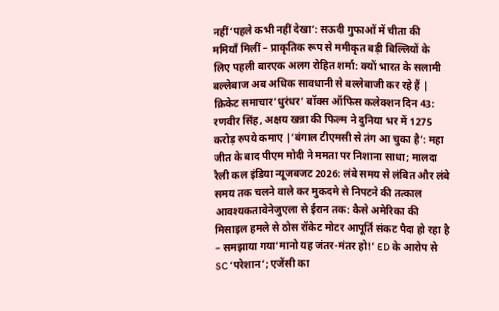नहीं‘पहले कभी नहीं देखा’: सऊदी गुफाओं में चीता की ममियाँ मिलीं – प्राकृतिक रूप से ममीकृत बड़ी बिल्लियों के लिए पहली बारएक अलग रोहित शर्मा: क्यों भारत के सलामी बल्लेबाज अब अधिक सावधानी से बल्लेबाजी कर रहे हैं | क्रिकेट समाचार‘धुरंधर’ बॉक्स ऑफिस कलेक्शन दिन 43: रणवीर सिंह, अक्षय खन्ना की फिल्म ने दुनिया भर में 1275 करोड़ रुपये कमाए |‘बंगाल टीएमसी से तंग आ चुका है’: महा जीत के बाद पीएम मोदी ने ममता पर निशाना साधा; मालदा रैली कल इंडिया न्यूजबजट 2026: लंबे समय से लंबित और लंबे समय तक चलने वाले कर मुकदमे से निपटने की तत्काल आवश्यकतावेनेजुएला से ईरान तक: कैसे अमेरिका की मिसाइल हमले से ठोस रॉकेट मोटर आपूर्ति संकट पैदा हो रहा है – समझाया गया‘मानो यह जंतर-मंतर हो!’ ED के आरोप से SC ‘परेशान’; एजेंसी का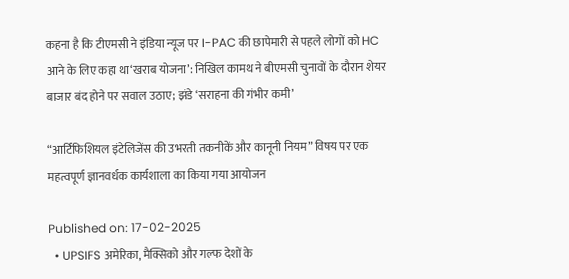कहना है कि टीएमसी ने इंडिया न्यूज पर I-PAC की छापेमारी से पहले लोगों को HC आने के लिए कहा था‘खराब योजना’: निखिल कामथ ने बीएमसी चुनावों के दौरान शेयर बाजार बंद होने पर सवाल उठाए; झंडे ‘सराहना की गंभीर कमी’

“आर्टिफिशियल इंटेलिजेंस की उभरती तकनीकें और कानूनी नियम” विषय पर एक महत्वपूर्ण ज्ञानवर्धक कार्यशाला का किया गया आयोजन

Published on: 17-02-2025
  • UPSIFS अमेरिका, मैक्सिको और गल्फ देशों के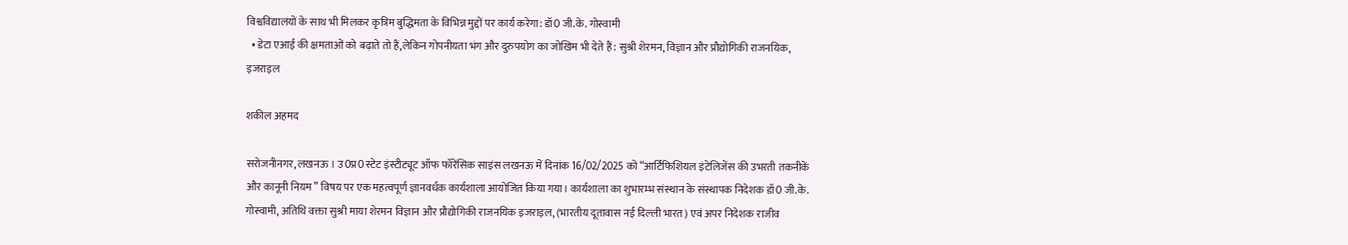विश्वविद्यालयों के साथ भी मिलकर कृत्रिम बुद्धिमता के विभिन्न मुद्दों पर कार्य करेगा: डॉ0 जी.के. गोस्वामी
  • डेटा एआई की क्षमताओं को बढ़ाते तो हैं,लेकिन गोपनीयता भंग और दुरुपयोग का जोखिम भी देते हैं : सुश्री शेरमन, विज्ञान और प्रौद्योगिकी राजनयिक, इजराइल

शकील अहमद

सरोजनीनगर, लखनऊ । उ0प्र0 स्टेट इंस्टीट्यूट ऑफ फॉरेंसिक साइंस लखनऊ में दिनांक 16/02/2025 को “आर्टिफिशियल इंटेलिजेंस की उभरती तकनीकें और कानूनी नियम” विषय पर एक महत्वपूर्ण ज्ञानवर्धक कार्यशाला आयोजित किया गया। कार्यशाला का शुभारम्भ संस्थान के संस्थापक निदेशक डॉ0 जी.के. गोस्वामी, अतिथि वक्ता सुश्री माया शेरमन विज्ञान और प्रौद्योगिकी राजनयिक इजराइल, (भारतीय दूतावास नई दिल्ली भारत) एवं अपर निदेशक राजीव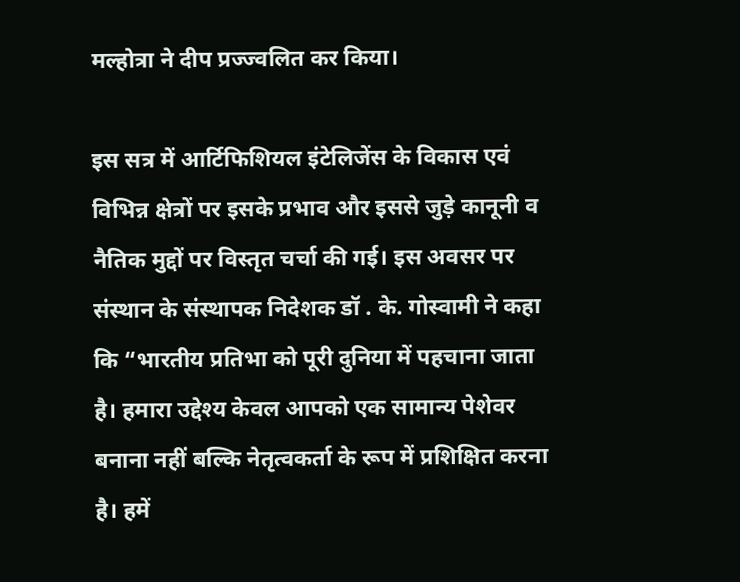मल्होत्रा ने दीप प्रज्ज्वलित कर किया।

इस सत्र में आर्टिफिशियल इंटेलिजेंस के विकास एवं विभिन्न क्षेत्रों पर इसके प्रभाव और इससे जुड़े कानूनी व नैतिक मुद्दों पर विस्तृत चर्चा की गई। इस अवसर पर संस्थान के संस्थापक निदेशक डॉ . के. गोस्वामी ने कहा कि “भारतीय प्रतिभा को पूरी दुनिया में पहचाना जाता है। हमारा उद्देश्य केवल आपको एक सामान्य पेशेवर बनाना नहीं बल्कि नेतृत्वकर्ता के रूप में प्रशिक्षित करना है। हमें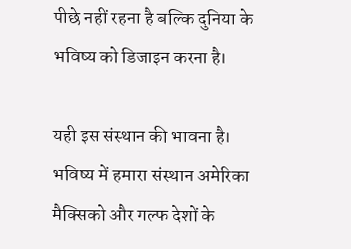पीछे नहीं रहना है बल्कि दुनिया के भविष्य को डिजाइन करना है।

यही इस संस्थान की भावना है। भविष्य में हमारा संस्थान अमेरिका मैक्सिको और गल्फ देशों के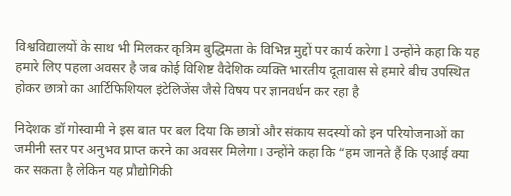विश्वविद्यालयों के साथ भी मिलकर कृत्रिम बुद्धिमता के विभिन्न मुद्दों पर कार्य करेगा l उन्होंने कहा कि यह हमारे लिए पहला अवसर है जब कोई विशिष्ट वैदेशिक व्यक्ति भारतीय दूतावास से हमारे बीच उपस्थित होकर छात्रो का आर्टिफिशियल इंटेलिजेंस जैसे विषय पर ज्ञानवर्धन कर रहा है

निदेशक डॉ गोस्वामी ने इस बात पर बल दिया कि छात्रों और संकाय सदस्यों को इन परियोजनाओं का जमीनी स्तर पर अनुभव प्राप्त करने का अवसर मिलेगा। उन्होंने कहा कि “हम जानते हैं कि एआई क्या कर सकता है लेकिन यह प्रौद्योगिकी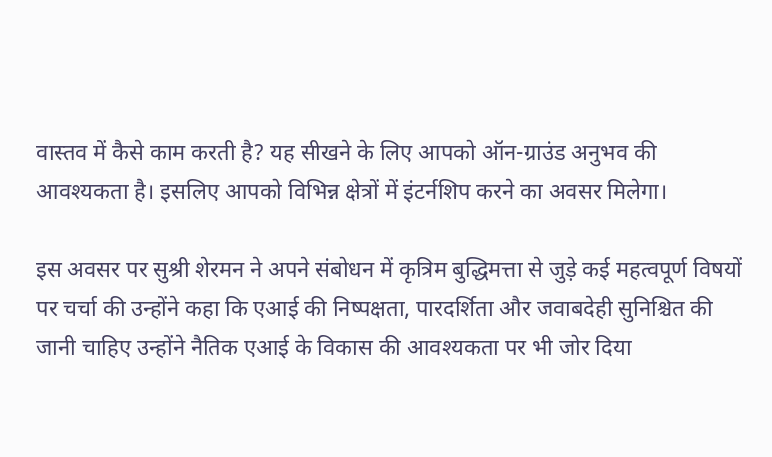वास्तव में कैसे काम करती है? यह सीखने के लिए आपको ऑन-ग्राउंड अनुभव की आवश्यकता है। इसलिए आपको विभिन्न क्षेत्रों में इंटर्नशिप करने का अवसर मिलेगा।

इस अवसर पर सुश्री शेरमन ने अपने संबोधन में कृत्रिम बुद्धिमत्ता से जुड़े कई महत्वपूर्ण विषयों पर चर्चा की उन्होंने कहा कि एआई की निष्पक्षता, पारदर्शिता और जवाबदेही सुनिश्चित की जानी चाहिए उन्होंने नैतिक एआई के विकास की आवश्यकता पर भी जोर दिया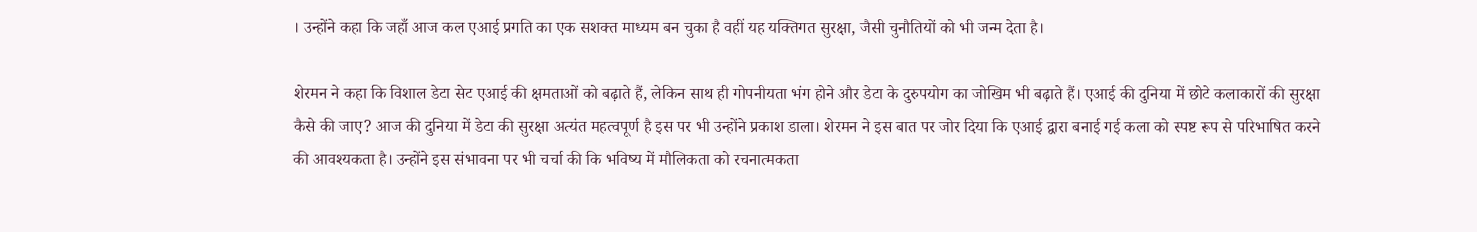। उन्होंने कहा कि जहाँ आज कल एआई प्रगति का एक सशक्त माध्यम बन चुका है वहीं यह यक्तिगत सुरक्षा, जैसी चुनौतियों को भी जन्म देता है।

शेरमन ने कहा कि विशाल डेटा सेट एआई की क्षमताओं को बढ़ाते हैं, लेकिन साथ ही गोपनीयता भंग होने और डेटा के दुरुपयोग का जोखिम भी बढ़ाते हैं। एआई की दुनिया में छोटे कलाकारों की सुरक्षा कैसे की जाए? आज की दुनिया में डेटा की सुरक्षा अत्यंत महत्वपूर्ण है इस पर भी उन्होंने प्रकाश डाला। शेरमन ने इस बात पर जोर दिया कि एआई द्वारा बनाई गई कला को स्पष्ट रूप से परिभाषित करने की आवश्यकता है। उन्होंने इस संभावना पर भी चर्चा की कि भविष्य में मौलिकता को रचनात्मकता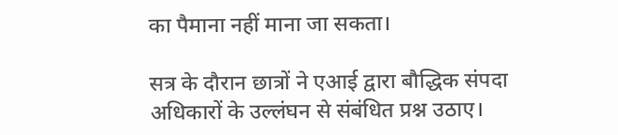का पैमाना नहीं माना जा सकता।

सत्र के दौरान छात्रों ने एआई द्वारा बौद्धिक संपदा अधिकारों के उल्लंघन से संबंधित प्रश्न उठाए।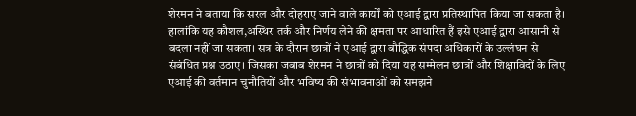शेरमन ने बताया कि सरल और दोहराए जाने वाले कार्यों को एआई द्वारा प्रतिस्थापित किया जा सकता है। हालांकि यह कौशल,अस्थिर तर्क और निर्णय लेने की क्षमता पर आधारित हैं इसे एआई द्वारा आसानी से बदला नहीं जा सकता। सत्र के दौरान छात्रों ने एआई द्वारा बौद्धिक संपदा अधिकारों के उल्लंघन से संबंधित प्रश्न उठाए। जिसका जबाब शेरमन ने छात्रों को दिया यह सम्मेलन छात्रों और शिक्षाविदों के लिए एआई की वर्तमान चुनौतियों और भविष्य की संभावनाओं को समझने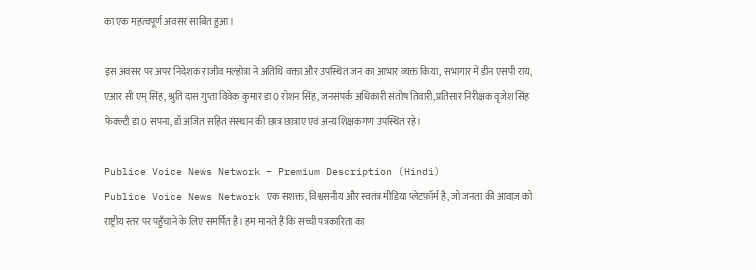का एक महत्वपूर्ण अवसर साबित हुआ।

इस अवसर पर अपर निदेशक राजीव मल्होत्रा ने अतिथि वक्ता और उपस्थित जन का आभार व्यक्त किया, सभागार में डीन एसपी राय, एआर सी एम् सिंह, श्रुति दास गुप्ता विवेक कुमार डा0 रोशन सिंह, जनसंपर्क अधिकारी संतोष तिवारी,प्रतिसार निरीक्षक वृजेश सिंह फेक्ल्टी डा0 सपना, डॉ अजित सहित संस्थान की छात्र छात्राए एवं अन्य शिक्षकगण उपस्थित रहे।

Publice Voice News Network – Premium Description (Hindi)
Publice Voice News Network एक सशक्त, विश्वसनीय और स्वतंत्र मीडिया प्लेटफ़ॉर्म है, जो जनता की आवाज़ को राष्ट्रीय स्तर पर पहुँचाने के लिए समर्पित है। हम मानते हैं कि सच्ची पत्रकारिता का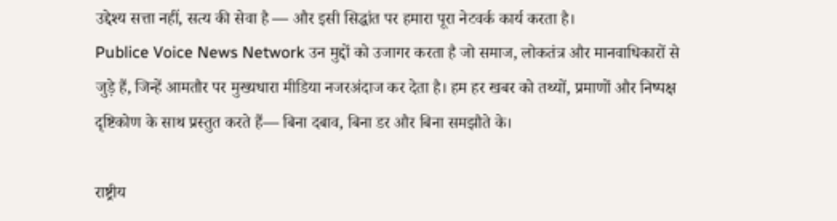उद्देश्य सत्ता नहीं, सत्य की सेवा है — और इसी सिद्धांत पर हमारा पूरा नेटवर्क कार्य करता है।
Publice Voice News Network उन मुद्दों को उजागर करता है जो समाज, लोकतंत्र और मानवाधिकारों से जुड़े हैं, जिन्हें आमतौर पर मुख्यधारा मीडिया नजरअंदाज कर देता है। हम हर खबर को तथ्यों, प्रमाणों और निष्पक्ष दृष्टिकोण के साथ प्रस्तुत करते हैं— बिना दबाव, बिना डर और बिना समझौते के।

राष्ट्रीय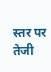स्तर पर तेजी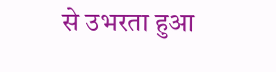से उभरता हुआ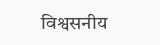विश्वसनीय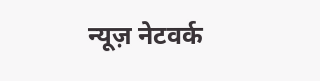न्यूज़ नेटवर्क